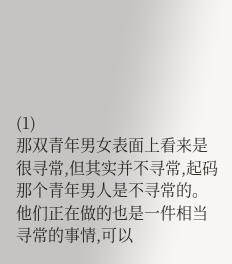(1)
那双青年男女表面上看来是很寻常,但其实并不寻常,起码那个青年男人是不寻常的。
他们正在做的也是一件相当寻常的事情,可以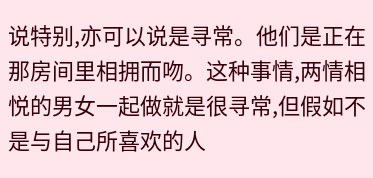说特别,亦可以说是寻常。他们是正在那房间里相拥而吻。这种事情,两情相悦的男女一起做就是很寻常,但假如不是与自己所喜欢的人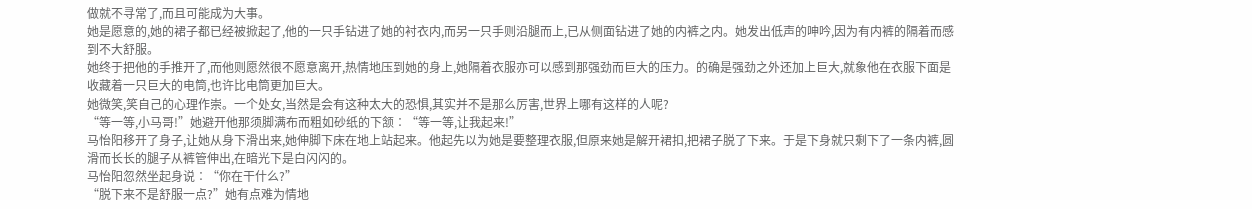做就不寻常了,而且可能成为大事。
她是愿意的,她的裙子都已经被掀起了,他的一只手钻进了她的衬衣内,而另一只手则沿腿而上,已从侧面钻进了她的内裤之内。她发出低声的呻吟,因为有内裤的隔着而感到不大舒服。
她终于把他的手推开了,而他则愿然很不愿意离开,热情地压到她的身上,她隔着衣服亦可以感到那强劲而巨大的压力。的确是强劲之外还加上巨大,就象他在衣服下面是收藏着一只巨大的电筒,也许比电筒更加巨大。
她微笑,笑自己的心理作崇。一个处女,当然是会有这种太大的恐惧,其实并不是那么厉害,世界上哪有这样的人呢?
“等一等,小马哥!”她避开他那须脚满布而粗如砂纸的下颔∶“等一等,让我起来!”
马怡阳移开了身子,让她从身下滑出来,她伸脚下床在地上站起来。他起先以为她是要整理衣服,但原来她是解开裙扣,把裙子脱了下来。于是下身就只剩下了一条内裤,圆滑而长长的腿子从裤管伸出,在暗光下是白闪闪的。
马怡阳忽然坐起身说∶“你在干什么?”
“脱下来不是舒服一点?”她有点难为情地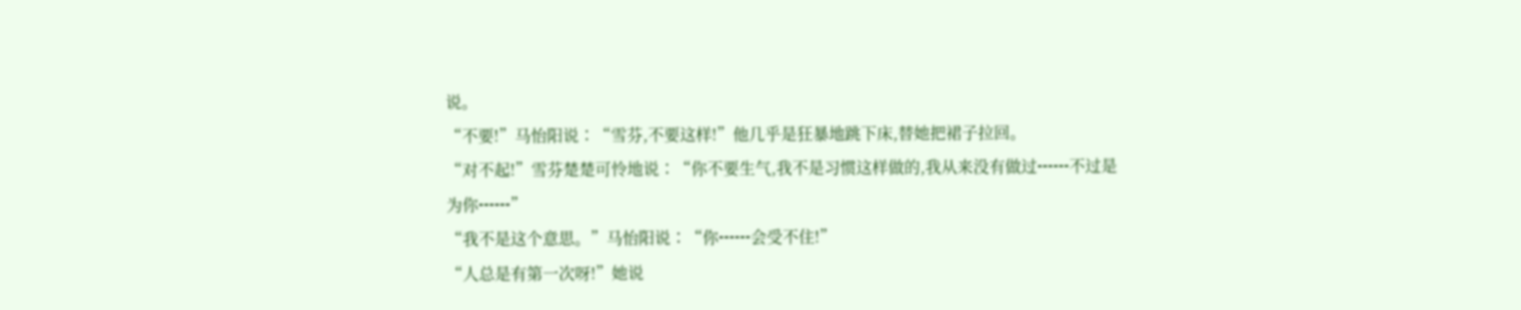说。
“不要!”马怡阳说∶“雪芬,不要这样!”他几乎是狂暴地跳下床,替她把裙子拉回。
“对不起!”雪芬楚楚可怜地说∶“你不要生气,我不是习惯这样做的,我从来没有做过┅┅不过是为你┅┅”
“我不是这个意思。”马怡阳说∶“你┅┅会受不住!”
“人总是有第一次呀!”她说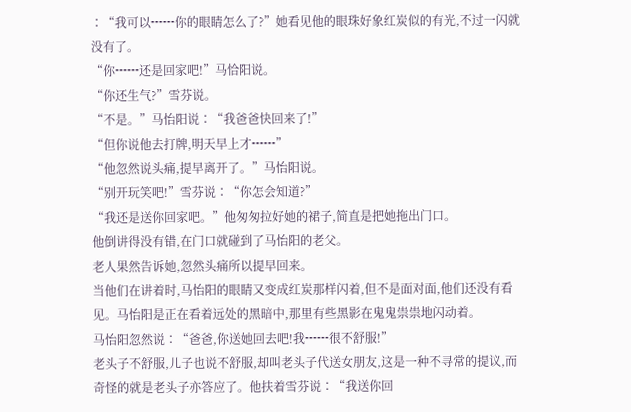∶“我可以┅┅你的眼睛怎么了?”她看见他的眼珠好象红炭似的有光,不过一闪就没有了。
“你┅┅还是回家吧!”马恰阳说。
“你还生气?”雪芬说。
“不是。”马怡阳说∶“我爸爸快回来了!”
“但你说他去打牌,明天早上才┅┅”
“他忽然说头痛,提早离开了。”马怡阳说。
“别开玩笑吧!”雪芬说∶“你怎会知道?”
“我还是送你回家吧。”他匆匆拉好她的裙子,简直是把她拖出门口。
他倒讲得没有错,在门口就碰到了马怡阳的老父。
老人果然告诉她,忽然头痛所以提早回来。
当他们在讲着时,马怡阳的眼睛又变成红炭那样闪着,但不是面对面,他们还没有看见。马怡阳是正在看着远处的黑暗中,那里有些黑影在鬼鬼祟祟地闪动着。
马怡阳忽然说∶“爸爸,你送她回去吧!我┅┅很不舒服!”
老头子不舒服,儿子也说不舒服,却叫老头子代送女朋友,这是一种不寻常的提议,而奇怪的就是老头子亦答应了。他扶着雪芬说∶“我送你回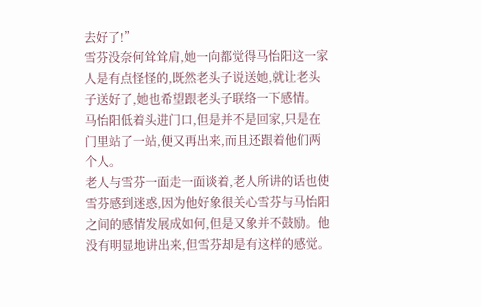去好了!”
雪芬没奈何耸耸肩,她一向都觉得马怡阳这一家人是有点怪怪的,既然老头子说送她,就让老头子送好了,她也希望跟老头子联络一下感情。
马怡阳低着头进门口,但是并不是回家,只是在门里站了一站,便又再出来,而且还跟着他们两个人。
老人与雪芬一面走一面谈着,老人所讲的话也使雪芬感到迷惑,因为他好象很关心雪芬与马怡阳之间的感情发展成如何,但是又象并不鼓励。他没有明显地讲出来,但雪芬却是有这样的感觉。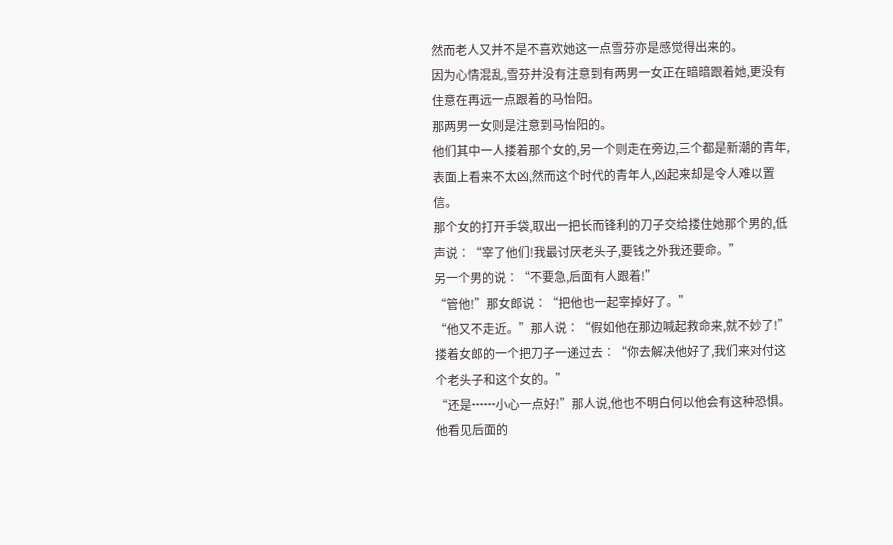然而老人又并不是不喜欢她这一点雪芬亦是感觉得出来的。
因为心情混乱,雪芬并没有注意到有两男一女正在暗暗跟着她,更没有住意在再远一点跟着的马怡阳。
那两男一女则是注意到马怡阳的。
他们其中一人搂着那个女的,另一个则走在旁边,三个都是新潮的青年,表面上看来不太凶,然而这个时代的青年人,凶起来却是令人难以置信。
那个女的打开手袋,取出一把长而锋利的刀子交给搂住她那个男的,低声说∶“宰了他们!我最讨厌老头子,要钱之外我还要命。”
另一个男的说∶“不要急,后面有人跟着!”
“管他!”那女郎说∶“把他也一起宰掉好了。”
“他又不走近。”那人说∶“假如他在那边喊起救命来,就不妙了!”
搂着女郎的一个把刀子一递过去∶“你去解决他好了,我们来对付这个老头子和这个女的。”
“还是┅┅小心一点好!”那人说,他也不明白何以他会有这种恐惧。他看见后面的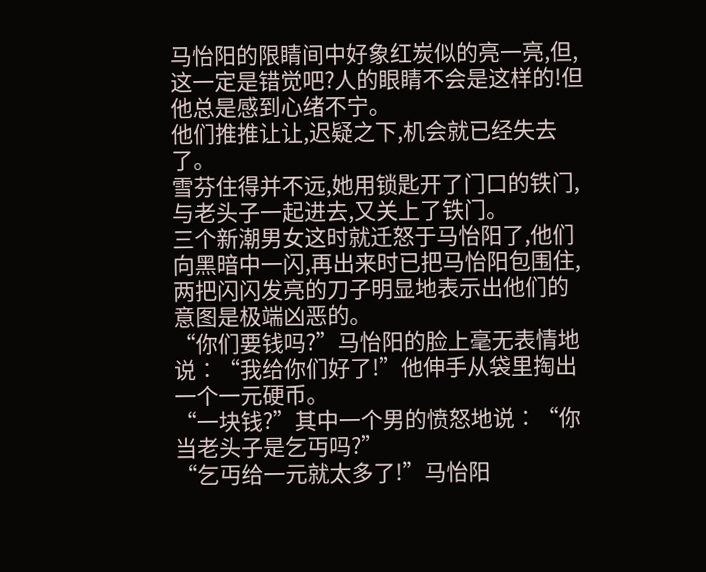马怡阳的限睛间中好象红炭似的亮一亮,但,这一定是错觉吧?人的眼睛不会是这样的!但他总是感到心绪不宁。
他们推推让让,迟疑之下,机会就已经失去了。
雪芬住得并不远,她用锁匙开了门口的铁门,与老头子一起进去,又关上了铁门。
三个新潮男女这时就迁怒于马怡阳了,他们向黑暗中一闪,再出来时已把马怡阳包围住,两把闪闪发亮的刀子明显地表示出他们的意图是极端凶恶的。
“你们要钱吗?”马怡阳的脸上毫无表情地说∶“我给你们好了!”他伸手从袋里掏出一个一元硬币。
“一块钱?”其中一个男的愤怒地说∶“你当老头子是乞丏吗?”
“乞丏给一元就太多了!”马怡阳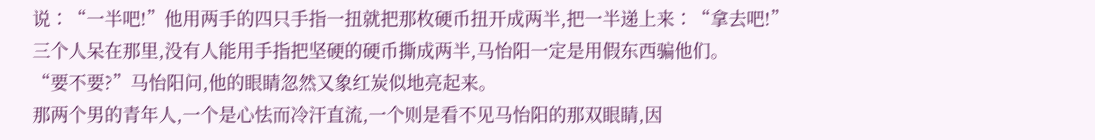说∶“一半吧!”他用两手的四只手指一扭就把那枚硬币扭开成两半,把一半递上来∶“拿去吧!”
三个人呆在那里,没有人能用手指把坚硬的硬币撕成两半,马怡阳一定是用假东西骗他们。
“要不要?”马怡阳问,他的眼睛忽然又象红炭似地亮起来。
那两个男的青年人,一个是心怯而冷汗直流,一个则是看不见马怡阳的那双眼睛,因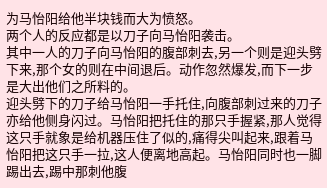为马怡阳给他半块钱而大为愤怒。
两个人的反应都是以刀子向马怡阳袭击。
其中一人的刀子向马怡阳的腹部刺去,另一个则是迎头劈下来,那个女的则在中间退后。动作忽然爆发,而下一步是大出他们之所料的。
迎头劈下的刀子给马怡阳一手托住,向腹部刺过来的刀子亦给他侧身闪过。马怡阳把托住的那只手握紧,那人觉得这只手就象是给机器压住了似的,痛得尖叫起来,跟着马怡阳把这只手一拉,这人便离地高起。马怡阳同时也一脚踢出去,踢中那刺他腹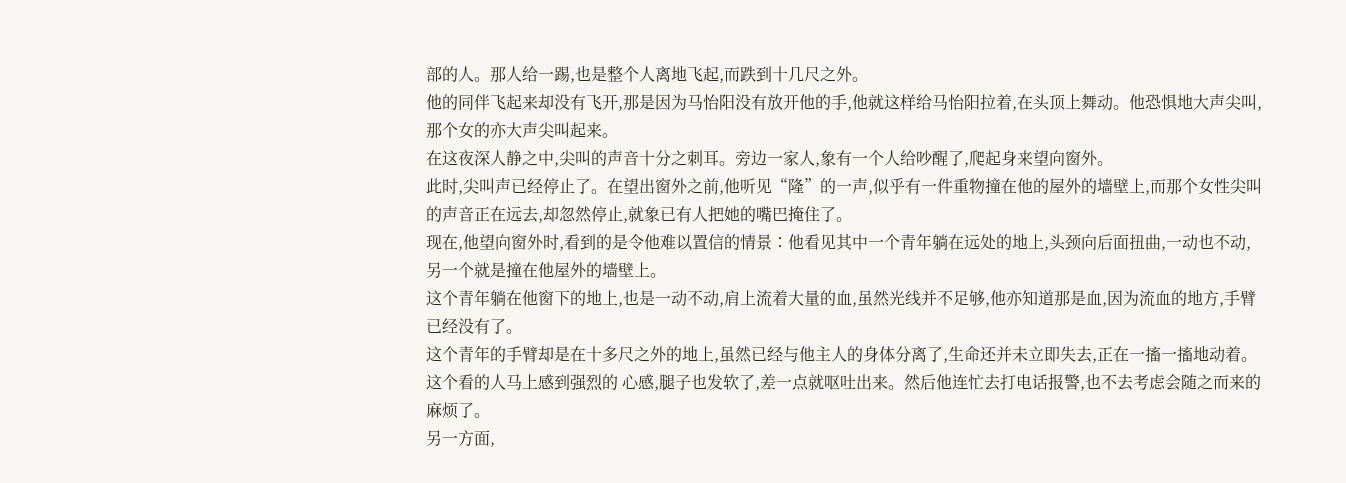部的人。那人给一踢,也是整个人离地飞起,而跌到十几尺之外。
他的同伴飞起来却没有飞开,那是因为马怡阳没有放开他的手,他就这样给马怡阳拉着,在头顶上舞动。他恐惧地大声尖叫,那个女的亦大声尖叫起来。
在这夜深人静之中,尖叫的声音十分之刺耳。旁边一家人,象有一个人给吵醒了,爬起身来望向窗外。
此时,尖叫声已经停止了。在望出窗外之前,他听见“隆”的一声,似乎有一件重物撞在他的屋外的墙壁上,而那个女性尖叫的声音正在远去,却忽然停止,就象已有人把她的嘴巴掩住了。
现在,他望向窗外时,看到的是令他难以置信的情景∶他看见其中一个青年躺在远处的地上,头颈向后面扭曲,一动也不动,另一个就是撞在他屋外的墙壁上。
这个青年躺在他窗下的地上,也是一动不动,肩上流着大量的血,虽然光线并不足够,他亦知道那是血,因为流血的地方,手臂已经没有了。
这个青年的手臂却是在十多尺之外的地上,虽然已经与他主人的身体分离了,生命还并未立即失去,正在一搐一搐地动着。
这个看的人马上感到强烈的 心感,腿子也发软了,差一点就呕吐出来。然后他连忙去打电话报警,也不去考虑会随之而来的麻烦了。
另一方面,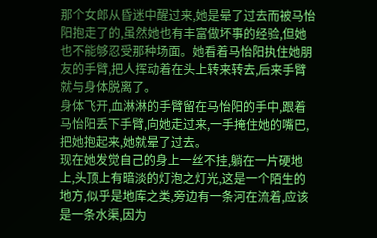那个女郎从昏迷中醒过来,她是晕了过去而被马怡阳抱走了的,虽然她也有丰富做坏事的经验,但她也不能够忍受那种场面。她看着马怡阳执住她朋友的手臂,把人挥动着在头上转来转去,后来手臂就与身体脱离了。
身体飞开,血淋淋的手臂留在马怡阳的手中,跟着马怡阳丢下手臂,向她走过来,一手掩住她的嘴巴,把她抱起来,她就晕了过去。
现在她发觉自己的身上一丝不挂,躺在一片硬地上,头顶上有暗淡的灯泡之灯光,这是一个陌生的地方,似乎是地库之类,旁边有一条河在流着,应该是一条水渠,因为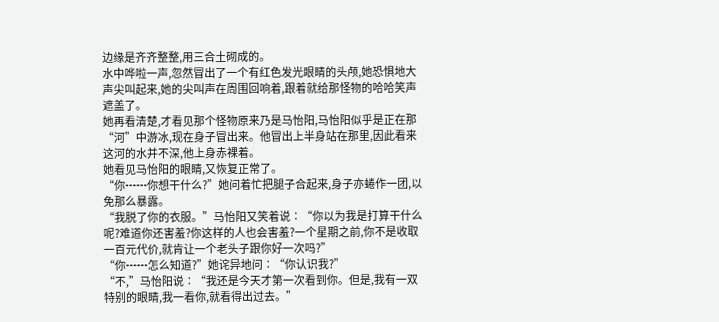边缘是齐齐整整,用三合土砌成的。
水中哗啦一声,忽然冒出了一个有红色发光眼睛的头颅,她恐惧地大声尖叫起来,她的尖叫声在周围回响着,跟着就给那怪物的哈哈笑声遮盖了。
她再看清楚,才看见那个怪物原来乃是马怡阳,马怡阳似乎是正在那“河”中游冰,现在身子冒出来。他冒出上半身站在那里,因此看来这河的水并不深,他上身赤裸着。
她看见马怡阳的眼睛,又恢复正常了。
“你┅┅你想干什么?”她问着忙把腿子合起来,身子亦蜷作一团,以免那么暴露。
“我脱了你的衣服。”马怡阳又笑着说∶“你以为我是打算干什么呢?难道你还害羞?你这样的人也会害羞?一个星期之前,你不是收取一百元代价,就肯让一个老头子跟你好一次吗?”
“你┅┅怎么知道?”她诧异地问∶“你认识我?”
“不,”马怡阳说∶“我还是今天才第一次看到你。但是,我有一双特别的眼睛,我一看你,就看得出过去。”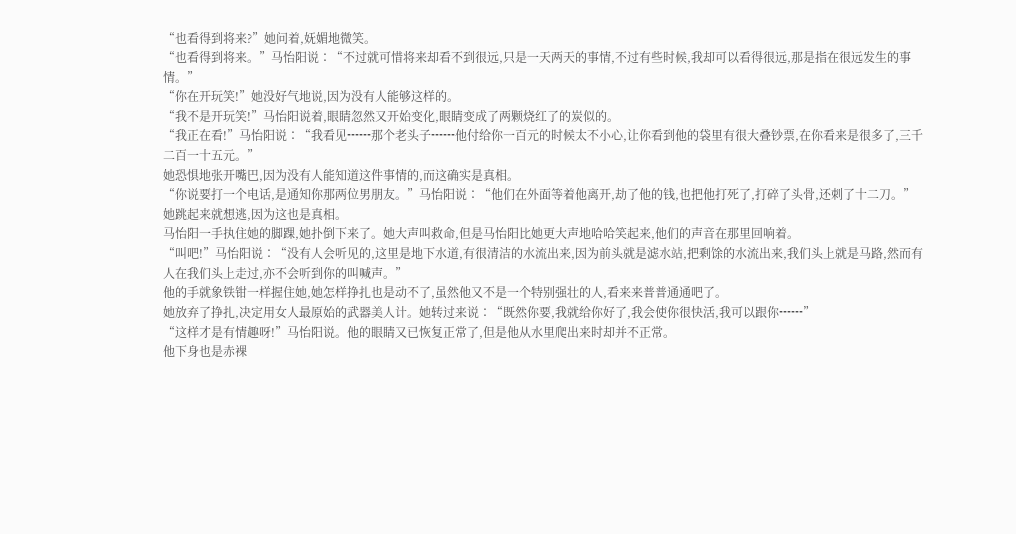“也看得到将来?”她问着,妩媚地微笑。
“也看得到将来。”马怡阳说∶“不过就可惜将来却看不到很远,只是一天两天的事情,不过有些时候,我却可以看得很远,那是指在很远发生的事情。”
“你在开玩笑!”她没好气地说,因为没有人能够这样的。
“我不是开玩笑!”马怡阳说着,眼睛忽然又开始变化,眼睛变成了两颗烧红了的炭似的。
“我正在看!”马怡阳说∶“我看见┅┅那个老头子┅┅他付给你一百元的时候太不小心,让你看到他的袋里有很大叠钞票,在你看来是很多了,三千二百一十五元。”
她恐惧地张开嘴巴,因为没有人能知道这件事情的,而这确实是真相。
“你说要打一个电话,是通知你那两位男朋友。”马怡阳说∶“他们在外面等着他离开,劫了他的钱,也把他打死了,打碎了头骨,还刺了十二刀。”
她跳起来就想逃,因为这也是真相。
马怡阳一手执住她的脚踝,她扑倒下来了。她大声叫救命,但是马怡阳比她更大声地哈哈笑起来,他们的声音在那里回响着。
“叫吧!”马怡阳说∶“没有人会听见的,这里是地下水道,有很清洁的水流出来,因为前头就是滤水站,把剩馀的水流出来,我们头上就是马路,然而有人在我们头上走过,亦不会听到你的叫喊声。”
他的手就象铁钳一样握住她,她怎样挣扎也是动不了,虽然他又不是一个特别强壮的人,看来来普普通通吧了。
她放弃了挣扎,决定用女人最原始的武器美人计。她转过来说∶“既然你要,我就给你好了,我会使你很快活,我可以跟你┅┅”
“这样才是有情趣呀!”马怡阳说。他的眼睛又已恢复正常了,但是他从水里爬出来时却并不正常。
他下身也是赤裸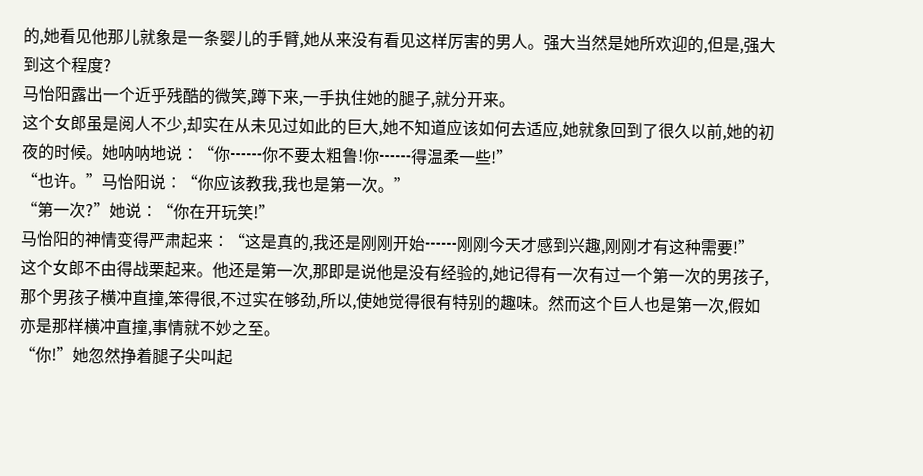的,她看见他那儿就象是一条婴儿的手臂,她从来没有看见这样厉害的男人。强大当然是她所欢迎的,但是,强大到这个程度?
马怡阳露出一个近乎残酷的微笑,蹲下来,一手执住她的腿子,就分开来。
这个女郎虽是阅人不少,却实在从未见过如此的巨大,她不知道应该如何去适应,她就象回到了很久以前,她的初夜的时候。她呐呐地说∶“你┅┅你不要太粗鲁!你┅┅得温柔一些!”
“也许。”马怡阳说∶“你应该教我,我也是第一次。”
“第一次?”她说∶“你在开玩笑!”
马怡阳的神情变得严肃起来∶“这是真的,我还是刚刚开始┅┅刚刚今天才感到兴趣,刚刚才有这种需要!”
这个女郎不由得战栗起来。他还是第一次,那即是说他是没有经验的,她记得有一次有过一个第一次的男孩子,那个男孩子横冲直撞,笨得很,不过实在够劲,所以,使她觉得很有特别的趣味。然而这个巨人也是第一次,假如亦是那样横冲直撞,事情就不妙之至。
“你!”她忽然挣着腿子尖叫起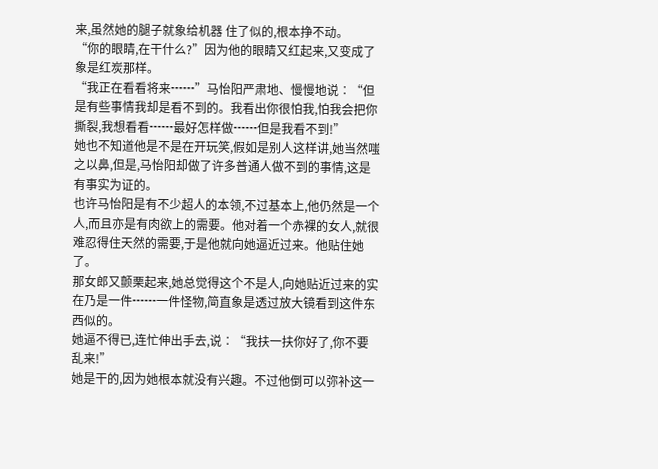来,虽然她的腿子就象给机器 住了似的,根本挣不动。
“你的眼睛,在干什么?”因为他的眼睛又红起来,又变成了象是红炭那样。
“我正在看看将来┅┅”马怡阳严肃地、慢慢地说∶“但是有些事情我却是看不到的。我看出你很怕我,怕我会把你撕裂,我想看看┅┅最好怎样做┅┅但是我看不到!”
她也不知道他是不是在开玩笑,假如是别人这样讲,她当然嗤之以鼻,但是,马怡阳却做了许多普通人做不到的事情,这是有事实为证的。
也许马怡阳是有不少超人的本领,不过基本上,他仍然是一个人,而且亦是有肉欲上的需要。他对着一个赤裸的女人,就很难忍得住天然的需要,于是他就向她逼近过来。他贴住她了。
那女郎又颤栗起来,她总觉得这个不是人,向她贴近过来的实在乃是一件┅┅一件怪物,简直象是透过放大镜看到这件东西似的。
她逼不得已,连忙伸出手去,说∶“我扶一扶你好了,你不要乱来!”
她是干的,因为她根本就没有兴趣。不过他倒可以弥补这一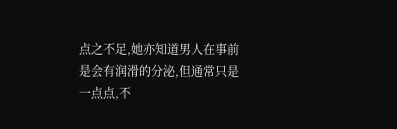点之不足,她亦知道男人在事前是会有润滑的分泌,但通常只是一点点,不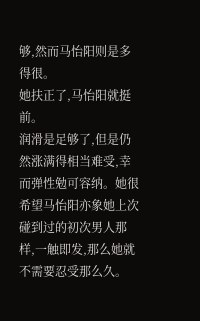够,然而马怡阳则是多得很。
她扶正了,马怡阳就挺前。
润滑是足够了,但是仍然涨满得相当难受,幸而弹性勉可容纳。她很希望马怡阳亦象她上次碰到过的初次男人那样,一触即发,那么她就不需要忍受那么久。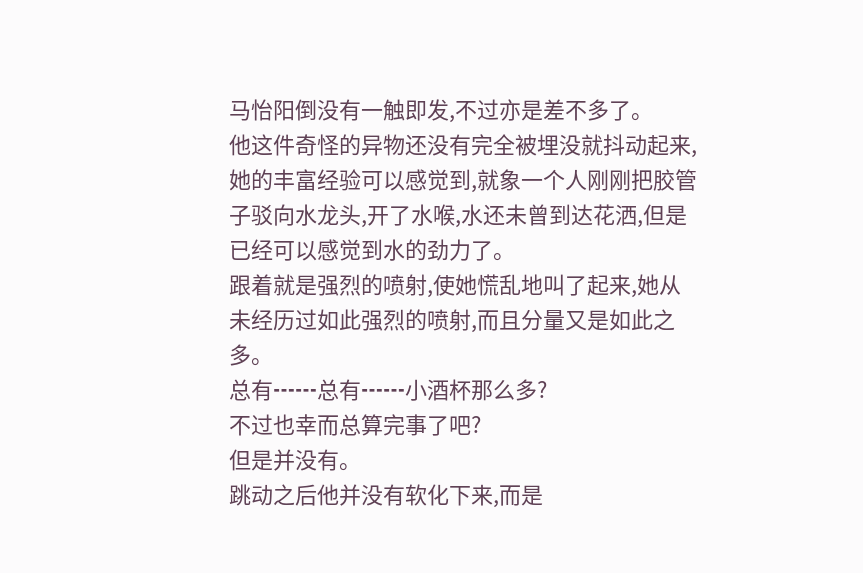马怡阳倒没有一触即发,不过亦是差不多了。
他这件奇怪的异物还没有完全被埋没就抖动起来,她的丰富经验可以感觉到,就象一个人刚刚把胶管子驳向水龙头,开了水喉,水还未曾到达花洒,但是已经可以感觉到水的劲力了。
跟着就是强烈的喷射,使她慌乱地叫了起来,她从未经历过如此强烈的喷射,而且分量又是如此之多。
总有┅┅总有┅┅小酒杯那么多?
不过也幸而总算完事了吧?
但是并没有。
跳动之后他并没有软化下来,而是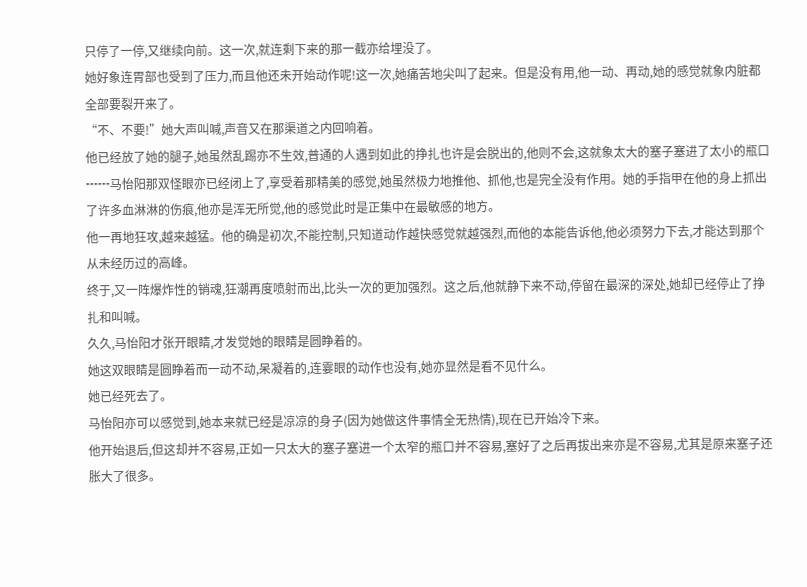只停了一停,又继续向前。这一次,就连剩下来的那一截亦给埋没了。
她好象连胃部也受到了压力,而且他还未开始动作呢!这一次,她痛苦地尖叫了起来。但是没有用,他一动、再动,她的感觉就象内脏都全部要裂开来了。
“不、不要!”她大声叫喊,声音又在那渠道之内回响着。
他已经放了她的腿子,她虽然乱踢亦不生效,普通的人遇到如此的挣扎也许是会脱出的,他则不会,这就象太大的塞子塞进了太小的瓶口┅┅马怡阳那双怪眼亦已经闭上了,享受着那精美的感觉,她虽然极力地推他、抓他,也是完全没有作用。她的手指甲在他的身上抓出了许多血淋淋的伤痕,他亦是浑无所觉,他的感觉此时是正集中在最敏感的地方。
他一再地狂攻,越来越猛。他的确是初次,不能控制,只知道动作越快感觉就越强烈,而他的本能告诉他,他必须努力下去,才能达到那个从未经历过的高峰。
终于,又一阵爆炸性的销魂,狂潮再度喷射而出,比头一次的更加强烈。这之后,他就静下来不动,停留在最深的深处,她却已经停止了挣扎和叫喊。
久久,马怡阳才张开眼睛,才发觉她的眼睛是圆睁着的。
她这双眼睛是圆睁着而一动不动,呆凝着的,连霎眼的动作也没有,她亦显然是看不见什么。
她已经死去了。
马怡阳亦可以感觉到,她本来就已经是凉凉的身子(因为她做这件事情全无热情),现在已开始冷下来。
他开始退后,但这却并不容易,正如一只太大的塞子塞进一个太窄的瓶口并不容易,塞好了之后再拔出来亦是不容易,尤其是原来塞子还胀大了很多。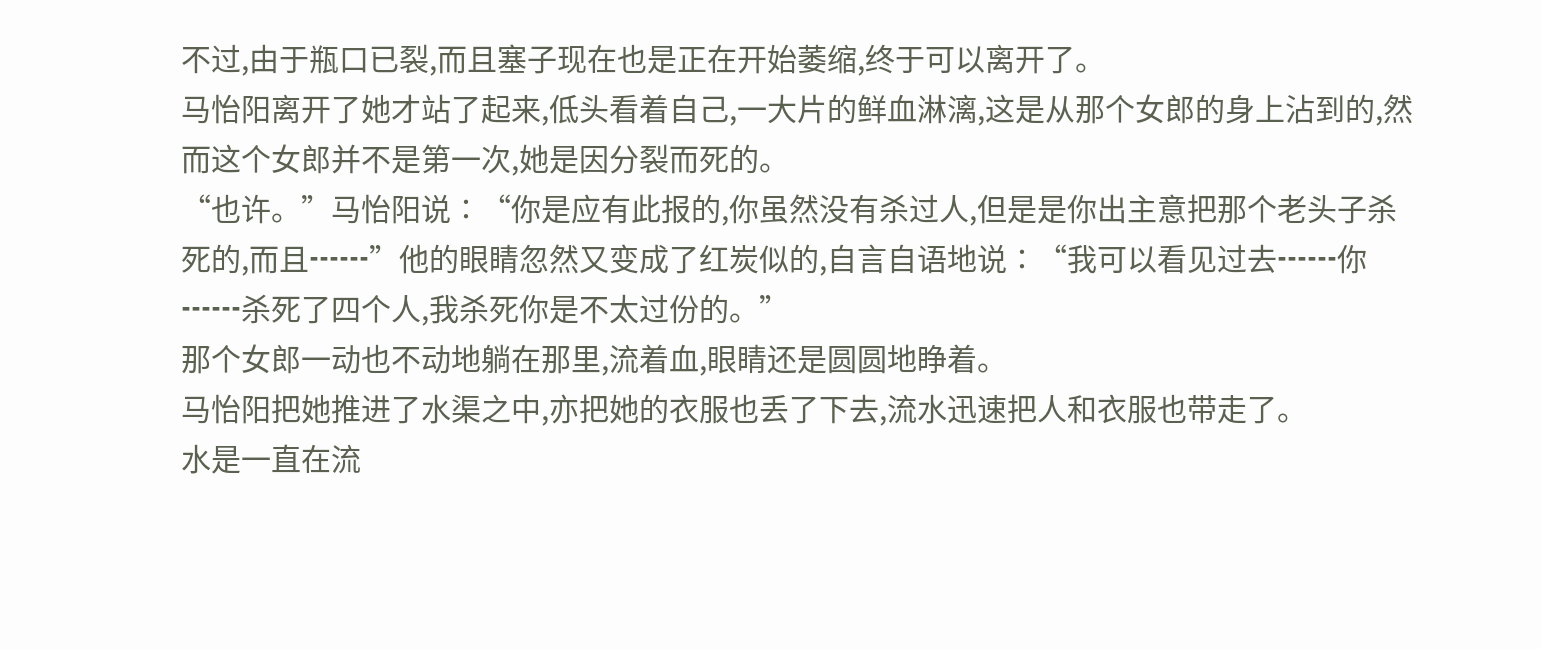不过,由于瓶口已裂,而且塞子现在也是正在开始萎缩,终于可以离开了。
马怡阳离开了她才站了起来,低头看着自己,一大片的鲜血淋漓,这是从那个女郎的身上沾到的,然而这个女郎并不是第一次,她是因分裂而死的。
“也许。”马怡阳说∶“你是应有此报的,你虽然没有杀过人,但是是你出主意把那个老头子杀死的,而且┅┅”他的眼睛忽然又变成了红炭似的,自言自语地说∶“我可以看见过去┅┅你┅┅杀死了四个人,我杀死你是不太过份的。”
那个女郎一动也不动地躺在那里,流着血,眼睛还是圆圆地睁着。
马怡阳把她推进了水渠之中,亦把她的衣服也丢了下去,流水迅速把人和衣服也带走了。
水是一直在流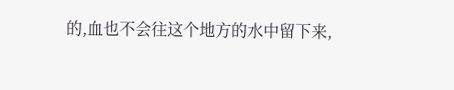的,血也不会往这个地方的水中留下来,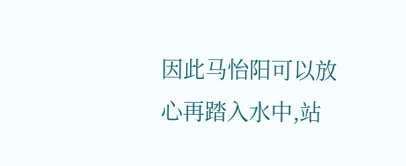因此马怡阳可以放心再踏入水中,站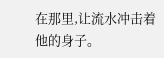在那里,让流水冲击着他的身子。